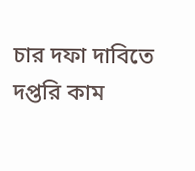চার দফা দাবিতে দপ্তরি কাম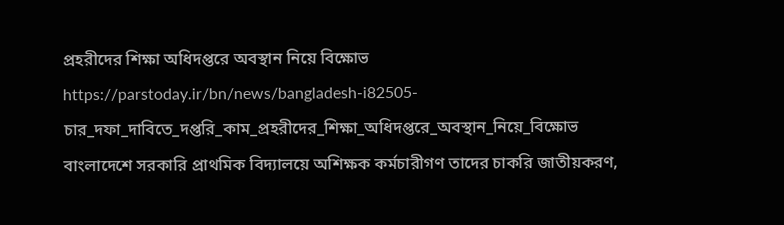প্রহরীদের শিক্ষা অধিদপ্তরে অবস্থান নিয়ে বিক্ষোভ
https://parstoday.ir/bn/news/bangladesh-i82505-চার_দফা_দাবিতে_দপ্তরি_কাম_প্রহরীদের_শিক্ষা_অধিদপ্তরে_অবস্থান_নিয়ে_বিক্ষোভ
বাংলাদেশে সরকারি প্রাথমিক বিদ্যালয়ে অশিক্ষক কর্মচারীগণ তাদের চাকরি জাতীয়করণ,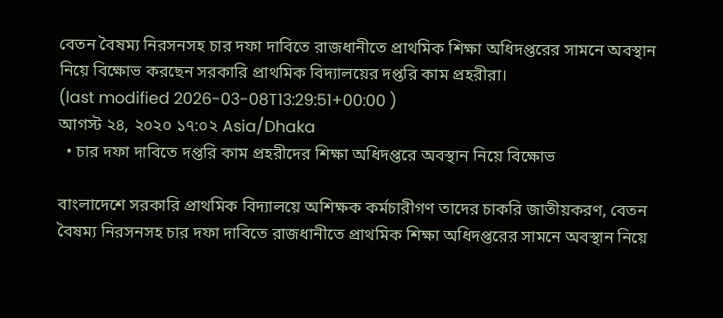বেতন বৈষম্য নিরসনসহ চার দফা দাবিতে রাজধানীতে প্রাথমিক শিক্ষা অধিদপ্তরের সামনে অবস্থান নিয়ে বিক্ষোভ করছেন সরকারি প্রাথমিক বিদ্যালয়ের দপ্তরি কাম প্রহরীরা।
(last modified 2026-03-08T13:29:51+00:00 )
আগস্ট ২৪, ২০২০ ১৭:০২ Asia/Dhaka
  • চার দফা দাবিতে দপ্তরি কাম প্রহরীদের শিক্ষা অধিদপ্তরে অবস্থান নিয়ে বিক্ষোভ

বাংলাদেশে সরকারি প্রাথমিক বিদ্যালয়ে অশিক্ষক কর্মচারীগণ তাদের চাকরি জাতীয়করণ, বেতন বৈষম্য নিরসনসহ চার দফা দাবিতে রাজধানীতে প্রাথমিক শিক্ষা অধিদপ্তরের সামনে অবস্থান নিয়ে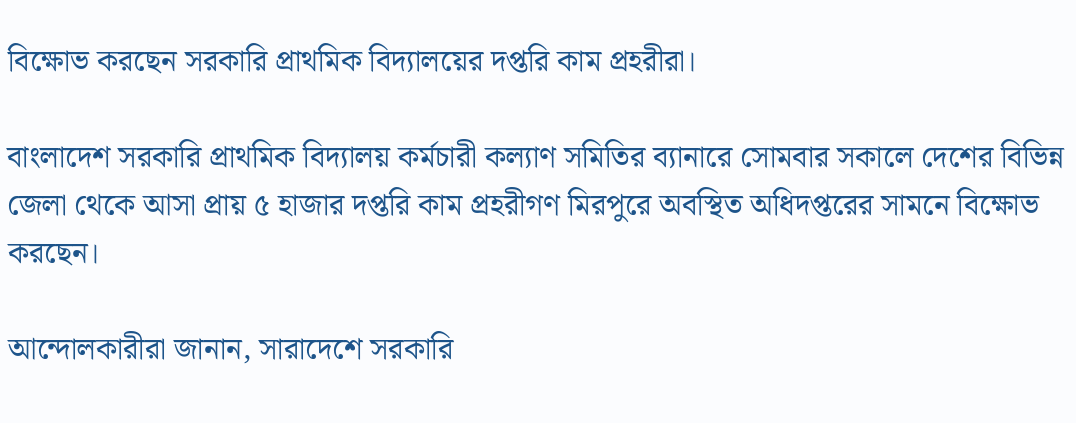বিক্ষোভ করছেন সরকারি প্রাথমিক বিদ্যালয়ের দপ্তরি কাম প্রহরীরা।

বাংলাদেশ সরকারি প্রাথমিক বিদ্যালয় কর্মচারী কল্যাণ সমিতির ব্যানারে সোমবার সকালে দেশের বিভিন্ন জেলা থেকে আসা প্রায় ৫ হাজার দপ্তরি কাম প্রহরীগণ মিরপুরে অবস্থিত অধিদপ্তরের সামনে বিক্ষোভ করছেন।

আন্দোলকারীরা জানান, সারাদেশে সরকারি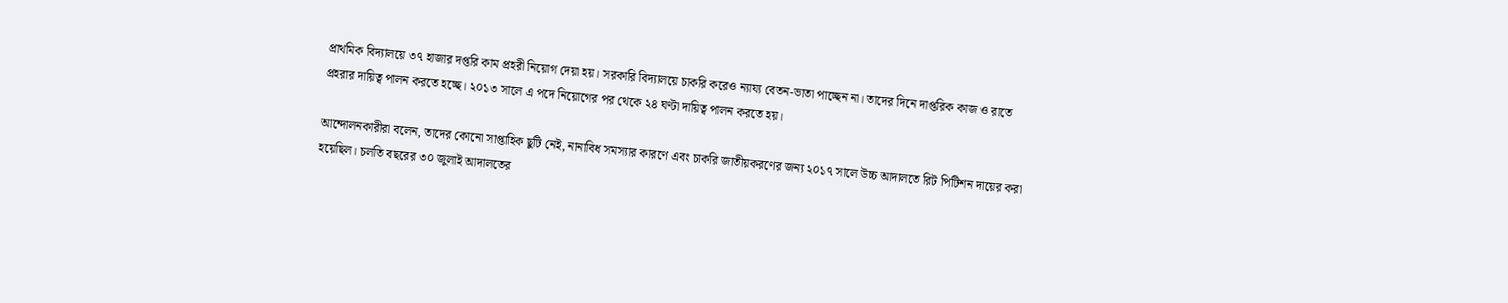প্রাথমিক বিদ্যালয়ে ৩৭ হাজার দপ্তরি কাম প্রহরী নিয়োগ দেয়া হয়। সরকারি বিদ্যালয়ে চাকরি করেও ন্যায্য বেতন-ভাতা পাচ্ছেন না। তাদের দিনে দাপ্তরিক কাজ ও রাতে প্রহরার দায়িত্ব পালন করতে হচ্ছে। ২০১৩ সালে এ পদে নিয়োগের পর থেকে ২৪ ঘণ্টা দায়িত্ব পালন করতে হয়।

আন্দোলনকারীরা বলেন, তাদের কোনো সাপ্তাহিক ছুটি নেই, নানাবিধ সমস্যার কারণে এবং চাকরি জাতীয়করণের জন্য ২০১৭ সালে উচ্চ আদালতে রিট পিটিশন দায়ের করা হয়েছিল। চলতি বছরের ৩০ জুলাই আদালতের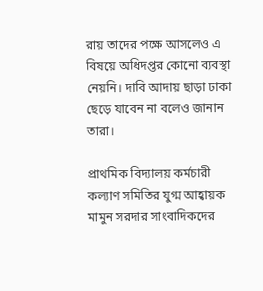রায় তাদের পক্ষে আসলেও এ বিষয়ে অধিদপ্তর কোনো ব্যবস্থা নেয়নি। দাবি আদায় ছাড়া ঢাকা ছেড়ে যাবেন না বলেও জানান তারা।

প্রাথমিক বিদ্যালয় কর্মচারী কল্যাণ সমিতির যুগ্ম আহ্বায়ক মামুন সরদার সাংবাদিকদের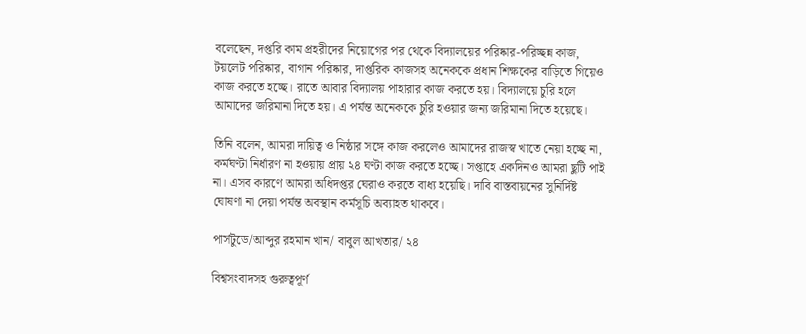বলেছেন, দপ্তরি কাম প্রহরীদের নিয়োগের পর থেকে বিদ্যালয়ের পরিষ্কার-পরিচ্ছন্ন কাজ, টয়লেট পরিষ্কার, বাগান পরিষ্কার, দাপ্তরিক কাজসহ অনেককে প্রধান শিক্ষকের বাড়িতে গিয়েও কাজ করতে হচ্ছে। রাতে আবার বিদ্যালয় পাহারার কাজ করতে হয়। বিদ্যালয়ে চুরি হলে আমাদের জরিমানা দিতে হয়। এ পর্যন্ত অনেককে চুরি হওয়ার জন্য জরিমানা দিতে হয়েছে।

তিনি বলেন, আমরা দায়িত্ব ও নিষ্ঠার সঙ্গে কাজ করলেও আমাদের রাজস্ব খাতে নেয়া হচ্ছে না, কর্মঘণ্টা নির্ধারণ না হওয়ায় প্রায় ২৪ ঘণ্টা কাজ করতে হচ্ছে। সপ্তাহে একদিনও আমরা ছুটি পাই না। এসব কারণে আমরা অধিদপ্তর ঘেরাও করতে বাধ্য হয়েছি। দাবি বাস্তবায়নের সুনির্দিষ্ট ঘোষণা না দেয়া পর্যন্ত অবস্থান কর্মসূচি অব্যাহত থাকবে।

পার্সটুডে/আব্দুর রহমান খান/ বাবুল আখতার/ ২৪

বিশ্বসংবাদসহ গুরুত্বপূর্ণ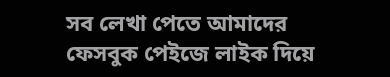সব লেখা পেতে আমাদের ফেসবুক পেইজে লাইক দিয়ে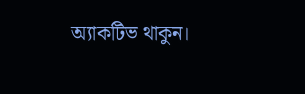অ্যাকটিভ থাকুন।